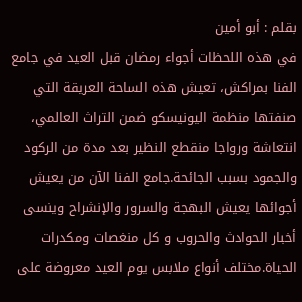بقلم : أبو أمين
في هذه اللحظات أجواء رمضان قبل العيد في جامع الفنا بمراكش، تعيش هذه الساحة العريقة التي صنفتها منظمة اليونيسكو ضمن التراث العالمي، انتعاشة ورواجا منقطع النظير بعد مدة من الركود والجمود بسبب الجائحة.جامع الفنا الآن من يعيش أجوائها يعيش البهجة والسرور والإنشراح وينسى أخبار الحوادث والحروب و كل منغصات ومكدرات الحياة.مختلف أنواع ملابس يوم العيد معروضة على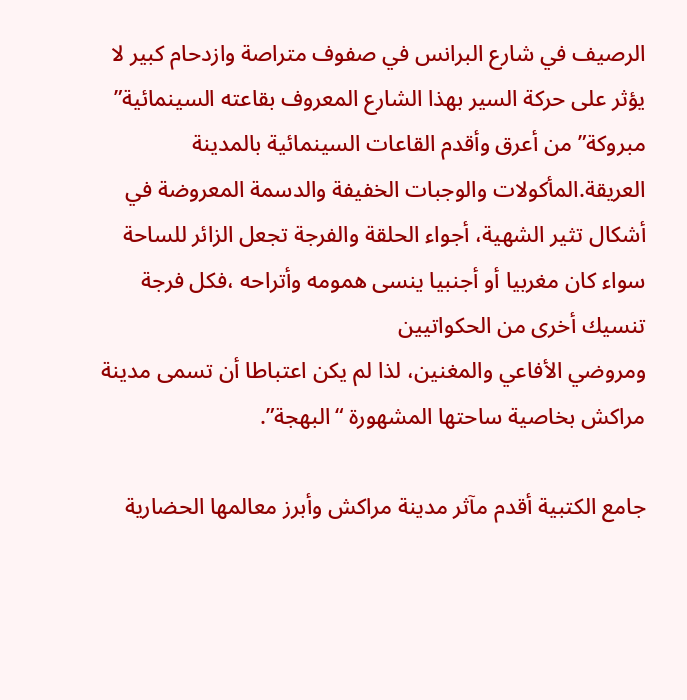الرصيف في شارع البرانس في صفوف متراصة وازدحام كبير لا يؤثر على حركة السير بهذا الشارع المعروف بقاعته السينمائية” مبروكة” من أعرق وأقدم القاعات السينمائية بالمدينة العريقة.المأكولات والوجبات الخفيفة والدسمة المعروضة في أشكال تثير الشهية، أجواء الحلقة والفرجة تجعل الزائر للساحة سواء كان مغربيا أو أجنبيا ينسى همومه وأتراحه ،فكل فرجة تنسيك أخرى من الحكواتيين
ومروضي الأفاعي والمغنين، لذا لم يكن اعتباطا أن تسمى مدينة مراكش بخاصية ساحتها المشهورة “البهجة”.

جامع الكتبية أقدم مآثر مدينة مراكش وأبرز معالمها الحضارية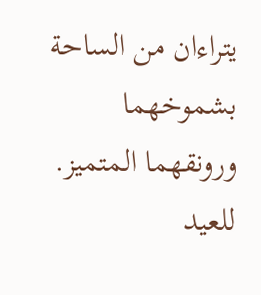يتراءان من الساحة بشموخهما ورونقهما المتميز.
للعيد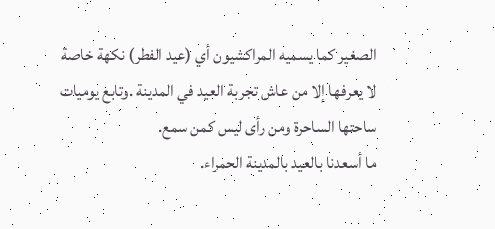الصغير كما يسميه المراكشيون أي (عيد الفطر) نكهة خاصة لا يعرفها إلا من عاش تجربة العيد في المدينة .وتابع يوميات ساحتها الساحرة ومن رأى ليس كمن سمع.
ما أسعدنا بالعيد بالمدينة الحمراء.